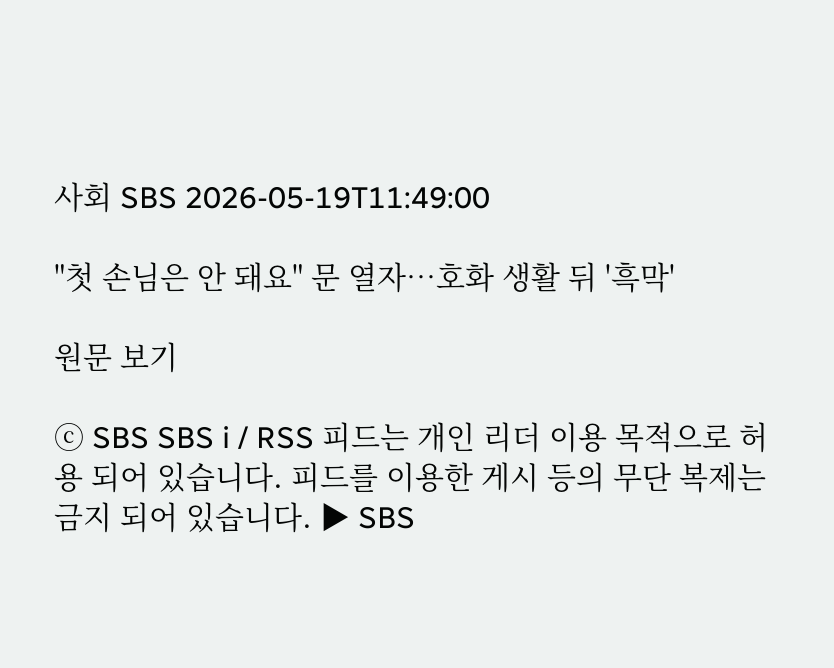사회 SBS 2026-05-19T11:49:00

"첫 손님은 안 돼요" 문 열자…호화 생활 뒤 '흑막'

원문 보기

ⓒ SBS SBS i / RSS 피드는 개인 리더 이용 목적으로 허용 되어 있습니다. 피드를 이용한 게시 등의 무단 복제는 금지 되어 있습니다. ▶ SBS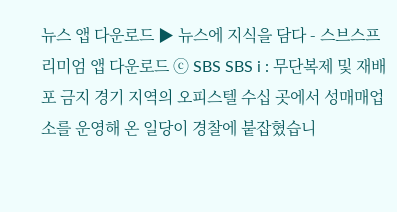뉴스 앱 다운로드 ▶ 뉴스에 지식을 담다 - 스브스프리미엄 앱 다운로드 ⓒ SBS SBS i : 무단복제 및 재배포 금지 경기 지역의 오피스텔 수십 곳에서 성매매업소를 운영해 온 일당이 경찰에 붙잡혔습니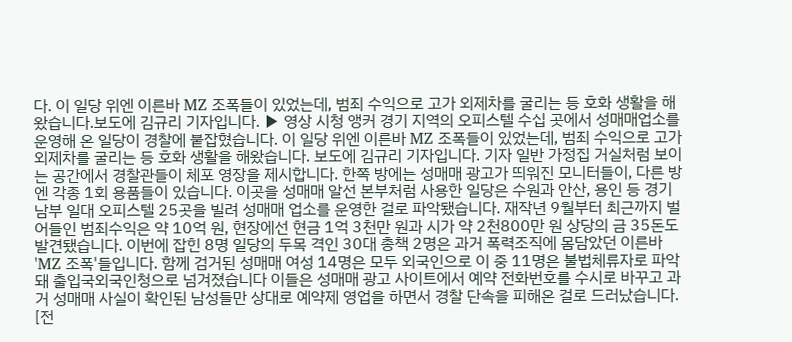다. 이 일당 위엔 이른바 MZ 조폭들이 있었는데, 범죄 수익으로 고가 외제차를 굴리는 등 호화 생활을 해왔습니다.보도에 김규리 기자입니다. ▶ 영상 시청 앵커 경기 지역의 오피스텔 수십 곳에서 성매매업소를 운영해 온 일당이 경찰에 붙잡혔습니다. 이 일당 위엔 이른바 MZ 조폭들이 있었는데, 범죄 수익으로 고가 외제차를 굴리는 등 호화 생활을 해왔습니다. 보도에 김규리 기자입니다. 기자 일반 가정집 거실처럼 보이는 공간에서 경찰관들이 체포 영장을 제시합니다. 한쪽 방에는 성매매 광고가 띄워진 모니터들이, 다른 방엔 각종 1회 용품들이 있습니다. 이곳을 성매매 알선 본부처럼 사용한 일당은 수원과 안산, 용인 등 경기 남부 일대 오피스텔 25곳을 빌려 성매매 업소를 운영한 걸로 파악됐습니다. 재작년 9월부터 최근까지 벌어들인 범죄수익은 약 10억 원, 현장에선 현금 1억 3천만 원과 시가 약 2천800만 원 상당의 금 35돈도 발견됐습니다. 이번에 잡힌 8명 일당의 두목 격인 30대 총책 2명은 과거 폭력조직에 몸담았던 이른바 'MZ 조폭'들입니다. 함께 검거된 성매매 여성 14명은 모두 외국인으로 이 중 11명은 불법체류자로 파악돼 출입국외국인청으로 넘겨졌습니다 이들은 성매매 광고 사이트에서 예약 전화번호를 수시로 바꾸고 과거 성매매 사실이 확인된 남성들만 상대로 예약제 영업을 하면서 경찰 단속을 피해온 걸로 드러났습니다. [전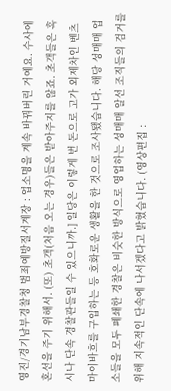영진/경기남부경찰청 범죄예방질서계장 : 업소명을 계속 바꿔버린 거예요. 수사에 혼선을 주기 위해서. (또) 초객(처음 오는 경우)들은 받아주지를 않죠. 초객들은 혹시나 단속 경찰관들일 수 있으니까.] 일당은 이렇게 번 돈으로 고가 외제차인 벤츠 마이바흐를 구입하는 등 호화로운 생활을 한 것으로 조사됐습니다. 해당 성매매 업소들을 모두 폐쇄한 경찰은 비슷한 방식으로 영업하는 성매매 알선 조직들의 검거를 위해 지속적인 단속에 나서겠다고 밝혔습니다. (영상편집 :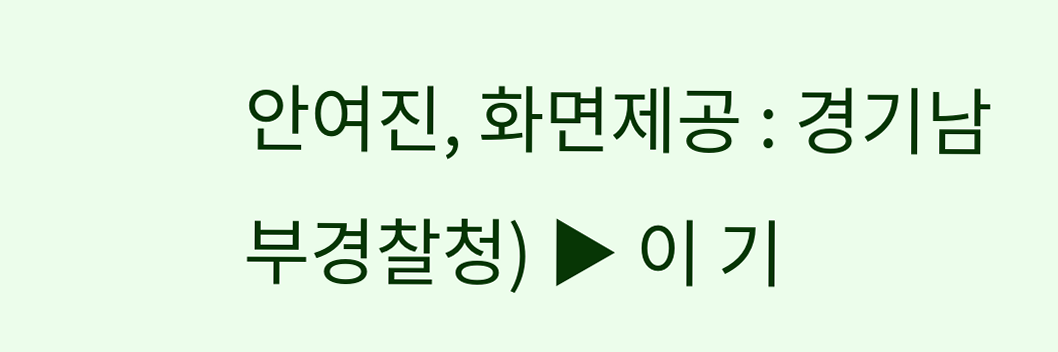안여진, 화면제공 : 경기남부경찰청) ▶ 이 기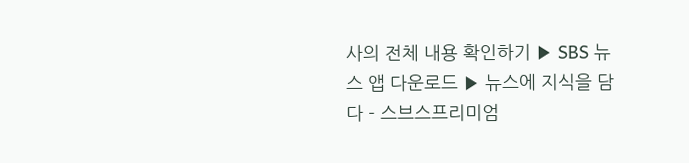사의 전체 내용 확인하기 ▶ SBS 뉴스 앱 다운로드 ▶ 뉴스에 지식을 담다 - 스브스프리미엄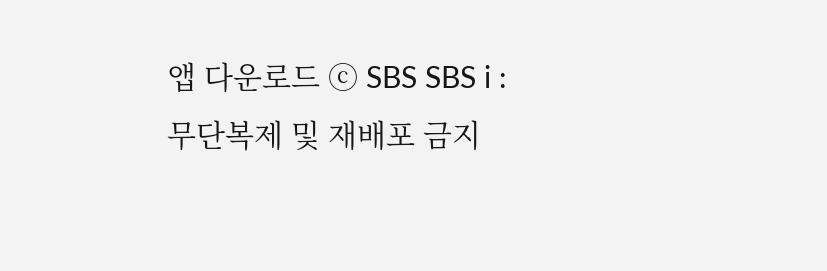앱 다운로드 ⓒ SBS SBS i : 무단복제 및 재배포 금지